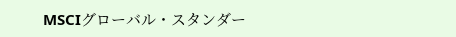MSCIグローバル・スタンダー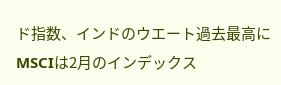ド指数、インドのウエート過去最高に
MSCIは2月のインデックス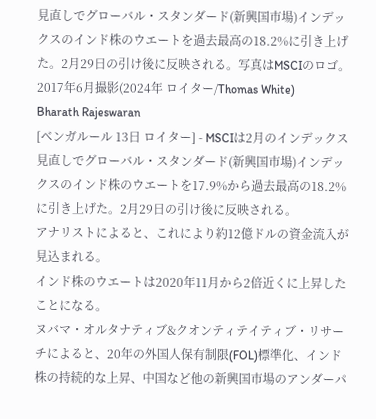見直しでグローバル・スタンダード(新興国市場)インデックスのインド株のウエートを過去最高の18.2%に引き上げた。2月29日の引け後に反映される。写真はMSCIのロゴ。2017年6月撮影(2024年 ロイター/Thomas White)
Bharath Rajeswaran
[ベンガルール 13日 ロイター] - MSCIは2月のインデックス見直しでグローバル・スタンダード(新興国市場)インデックスのインド株のウエートを17.9%から過去最高の18.2%に引き上げた。2月29日の引け後に反映される。
アナリストによると、これにより約12億ドルの資金流入が見込まれる。
インド株のウエートは2020年11月から2倍近くに上昇したことになる。
ヌバマ・オルタナティブ&クオンティテイティブ・リサーチによると、20年の外国人保有制限(FOL)標準化、インド株の持続的な上昇、中国など他の新興国市場のアンダーパ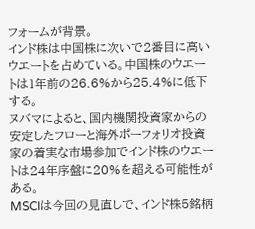フォームが背景。
インド株は中国株に次いで2番目に高いウエートを占めている。中国株のウエートは1年前の26.6%から25.4%に低下する。
ヌバマによると、国内機関投資家からの安定したフローと海外ポーフォリオ投資家の着実な市場参加でインド株のウエートは24年序盤に20%を超える可能性がある。
MSCIは今回の見直しで、インド株5銘柄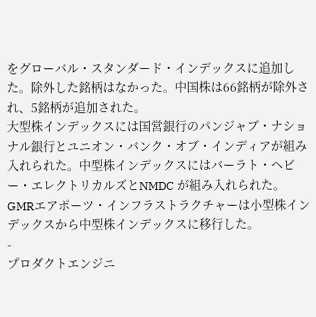をグローバル・スタンダード・インデックスに追加した。除外した銘柄はなかった。中国株は66銘柄が除外され、5銘柄が追加された。
大型株インデックスには国営銀行のパンジャブ・ナショナル銀行とユニオン・バンク・オブ・インディアが組み入れられた。中型株インデックスにはバーラト・ヘビー・エレクトリカルズとNMDC が組み入れられた。
GMRエアポーツ・インフラストラクチャーは小型株インデックスから中型株インデックスに移行した。
-
プロダクトエンジニ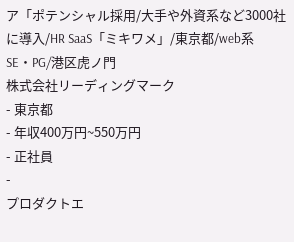ア「ポテンシャル採用/大手や外資系など3000社に導入/HR SaaS「ミキワメ」/東京都/web系SE・PG/港区虎ノ門
株式会社リーディングマーク
- 東京都
- 年収400万円~550万円
- 正社員
-
プロダクトエ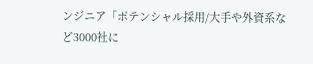ンジニア「ポテンシャル採用/大手や外資系など3000社に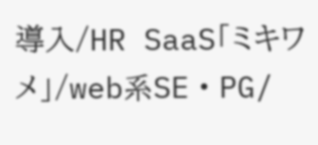導入/HR SaaS「ミキワメ」/web系SE・PG/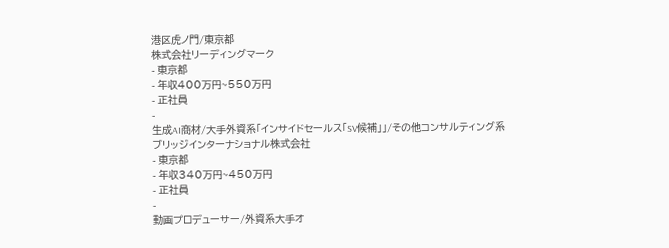港区虎ノ門/東京都
株式会社リーディングマーク
- 東京都
- 年収400万円~550万円
- 正社員
-
生成AI商材/大手外資系「インサイドセールス「SV候補」」/その他コンサルティング系
ブリッジインターナショナル株式会社
- 東京都
- 年収340万円~450万円
- 正社員
-
動画プロデューサー/外資系大手オ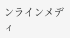ンラインメディ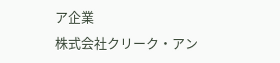ア企業
株式会社クリーク・アン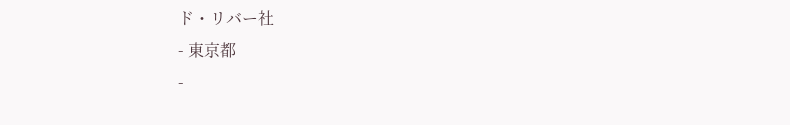ド・リバー社
- 東京都
-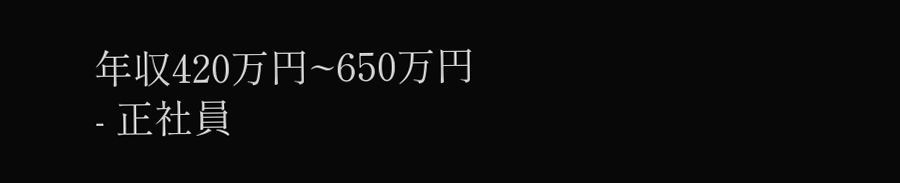年収420万円~650万円
- 正社員